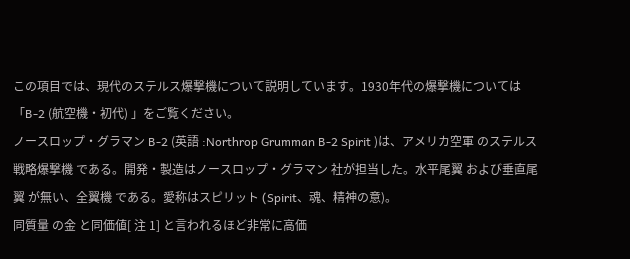この項目では、現代のステルス爆撃機について説明しています。1930年代の爆撃機については「B-2 (航空機・初代) 」をご覧ください。
ノースロップ・グラマン B-2 (英語 :Northrop Grumman B-2 Spirit )は、アメリカ空軍 のステルス 戦略爆撃機 である。開発・製造はノースロップ・グラマン 社が担当した。水平尾翼 および垂直尾翼 が無い、全翼機 である。愛称はスピリット (Spirit、魂、精神の意)。
同質量 の金 と同価値[ 注 1] と言われるほど非常に高価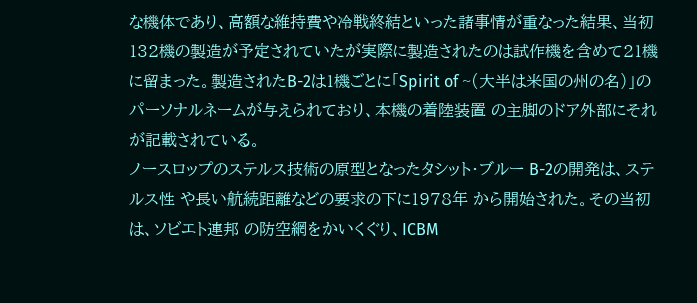な機体であり、高額な維持費や冷戦終結といった諸事情が重なった結果、当初132機の製造が予定されていたが実際に製造されたのは試作機を含めて21機に留まった。製造されたB-2は1機ごとに「Spirit of ~(大半は米国の州の名)」のパーソナルネームが与えられており、本機の着陸装置 の主脚のドア外部にそれが記載されている。
ノースロップのステルス技術の原型となったタシット・ブルー B-2の開発は、ステルス性 や長い航続距離などの要求の下に1978年 から開始された。その当初は、ソビエト連邦 の防空網をかいくぐり、ICBM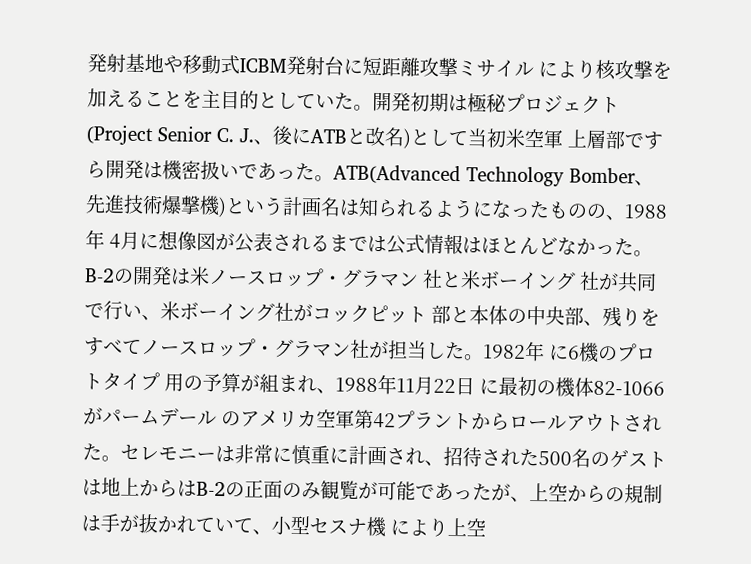発射基地や移動式ICBM発射台に短距離攻撃ミサイル により核攻撃を加えることを主目的としていた。開発初期は極秘プロジェクト(Project Senior C. J.、後にATBと改名)として当初米空軍 上層部ですら開発は機密扱いであった。ATB(Advanced Technology Bomber、先進技術爆撃機)という計画名は知られるようになったものの、1988年 4月に想像図が公表されるまでは公式情報はほとんどなかった。
B-2の開発は米ノースロップ・グラマン 社と米ボーイング 社が共同で行い、米ボーイング社がコックピット 部と本体の中央部、残りをすべてノースロップ・グラマン社が担当した。1982年 に6機のプロトタイプ 用の予算が組まれ、1988年11月22日 に最初の機体82-1066がパームデール のアメリカ空軍第42プラントからロールアウトされた。セレモニーは非常に慎重に計画され、招待された500名のゲストは地上からはB-2の正面のみ観覧が可能であったが、上空からの規制は手が抜かれていて、小型セスナ機 により上空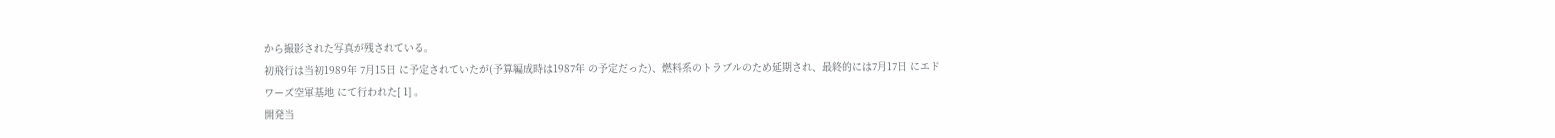から撮影された写真が残されている。
初飛行は当初1989年 7月15日 に予定されていたが(予算編成時は1987年 の予定だった)、燃料系のトラブルのため延期され、最終的には7月17日 にエドワーズ空軍基地 にて行われた[ 1] 。
開発当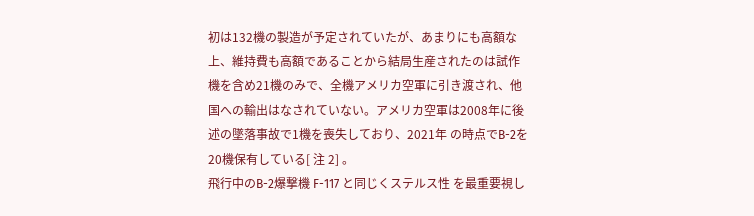初は132機の製造が予定されていたが、あまりにも高額な上、維持費も高額であることから結局生産されたのは試作機を含め21機のみで、全機アメリカ空軍に引き渡され、他国への輸出はなされていない。アメリカ空軍は2008年に後述の墜落事故で1機を喪失しており、2021年 の時点でB-2を20機保有している[ 注 2] 。
飛行中のB-2爆撃機 F-117 と同じくステルス性 を最重要視し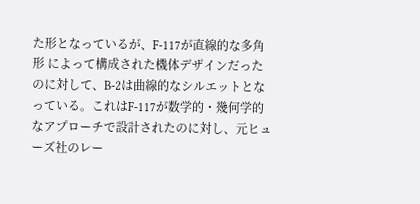た形となっているが、F-117が直線的な多角形 によって構成された機体デザインだったのに対して、B-2は曲線的なシルエットとなっている。これはF-117が数学的・幾何学的なアプローチで設計されたのに対し、元ヒューズ社のレー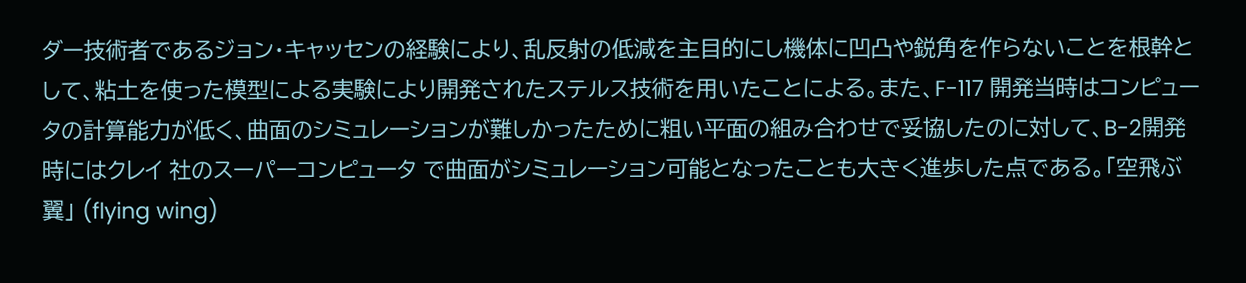ダー技術者であるジョン・キャッセンの経験により、乱反射の低減を主目的にし機体に凹凸や鋭角を作らないことを根幹として、粘土を使った模型による実験により開発されたステルス技術を用いたことによる。また、F-117 開発当時はコンピュータの計算能力が低く、曲面のシミュレーションが難しかったために粗い平面の組み合わせで妥協したのに対して、B-2開発時にはクレイ 社のスーパーコンピュータ で曲面がシミュレーション可能となったことも大きく進歩した点である。「空飛ぶ翼」 (flying wing)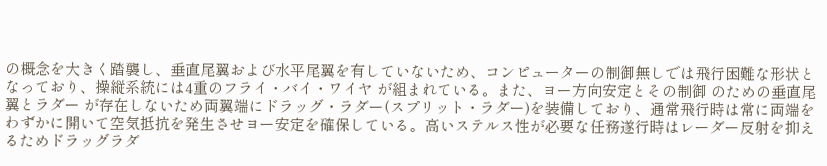の概念を大きく踏襲し、垂直尾翼および水平尾翼を有していないため、コンピューターの制御無しでは飛行困難な形状となっており、操縦系統には4重のフライ・バイ・ワイヤ が組まれている。また、ヨー方向安定とその制御 のための垂直尾翼とラダー が存在しないため両翼端にドラッグ・ラダー(スプリット・ラダー)を装備しており、通常飛行時は常に両端をわずかに開いて空気抵抗を発生させヨー安定を確保している。高いステルス性が必要な任務遂行時はレーダー反射を抑えるためドラッグラダ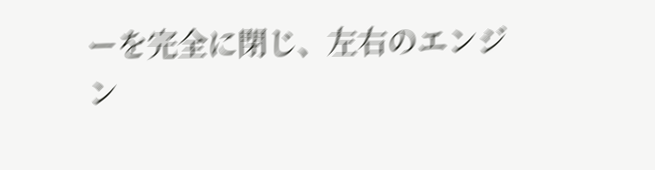ーを完全に閉じ、左右のエンジン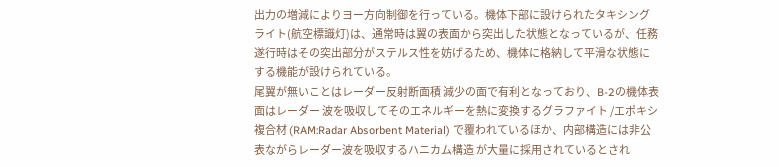出力の増減によりヨー方向制御を行っている。機体下部に設けられたタキシングライト(航空標識灯)は、通常時は翼の表面から突出した状態となっているが、任務遂行時はその突出部分がステルス性を妨げるため、機体に格納して平滑な状態にする機能が設けられている。
尾翼が無いことはレーダー反射断面積 減少の面で有利となっており、B-2の機体表面はレーダー 波を吸収してそのエネルギーを熱に変換するグラファイト /エポキシ 複合材 (RAM:Radar Absorbent Material) で覆われているほか、内部構造には非公表ながらレーダー波を吸収するハニカム構造 が大量に採用されているとされ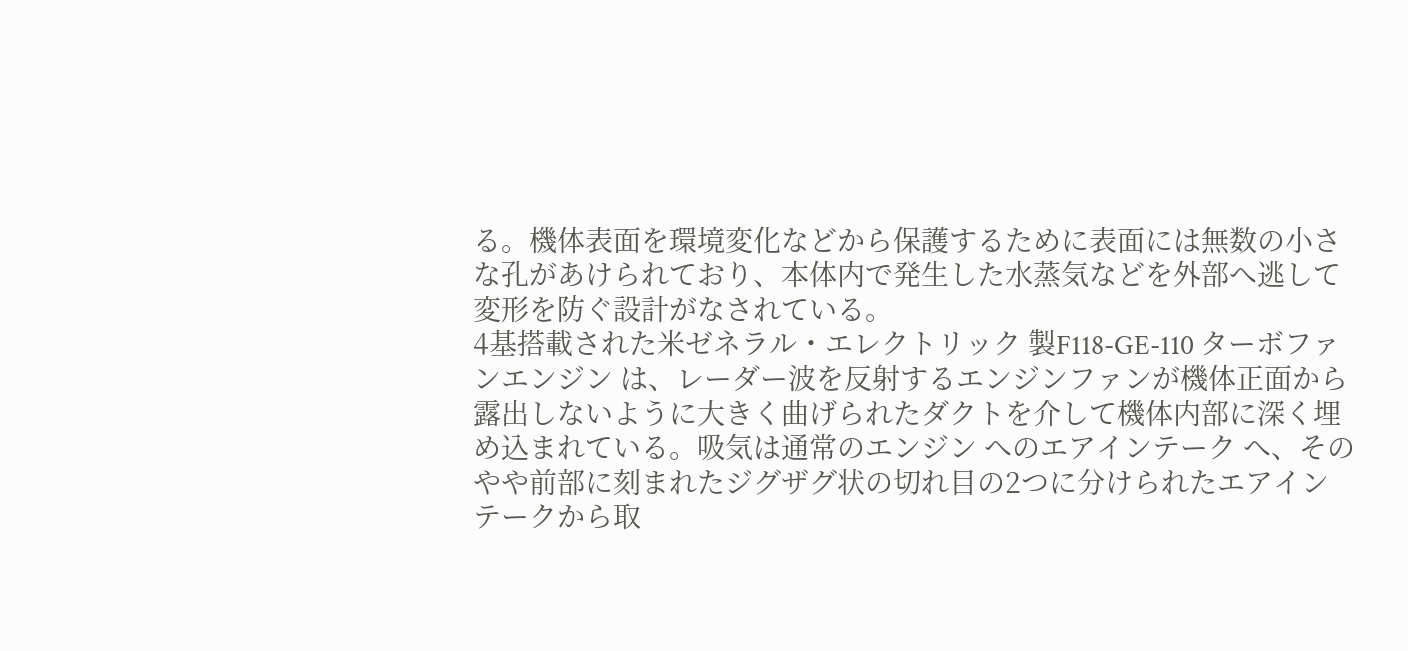る。機体表面を環境変化などから保護するために表面には無数の小さな孔があけられており、本体内で発生した水蒸気などを外部へ逃して変形を防ぐ設計がなされている。
4基搭載された米ゼネラル・エレクトリック 製F118-GE-110 ターボファンエンジン は、レーダー波を反射するエンジンファンが機体正面から露出しないように大きく曲げられたダクトを介して機体内部に深く埋め込まれている。吸気は通常のエンジン へのエアインテーク へ、そのやや前部に刻まれたジグザグ状の切れ目の2つに分けられたエアインテークから取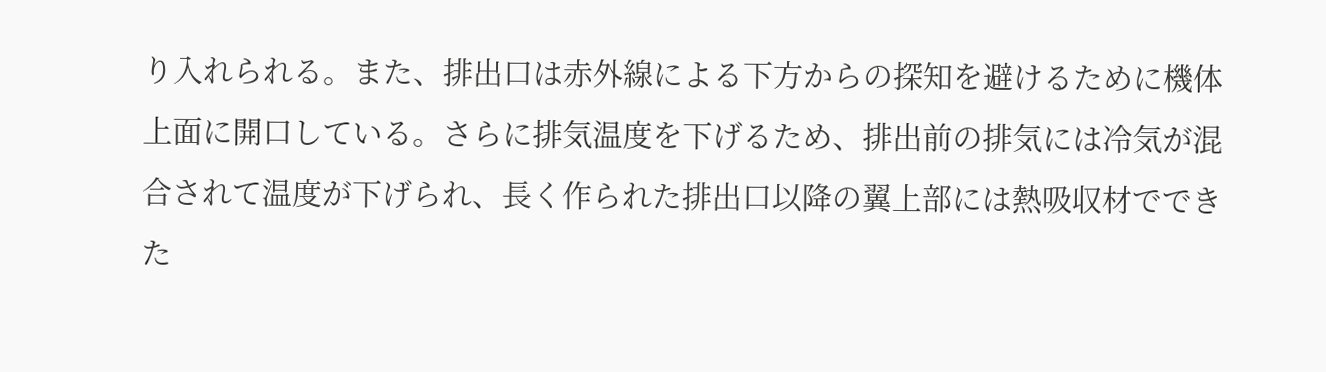り入れられる。また、排出口は赤外線による下方からの探知を避けるために機体上面に開口している。さらに排気温度を下げるため、排出前の排気には冷気が混合されて温度が下げられ、長く作られた排出口以降の翼上部には熱吸収材でできた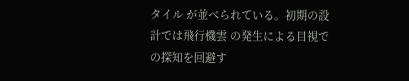タイル が並べられている。初期の設計では飛行機雲 の発生による目視での探知を回避す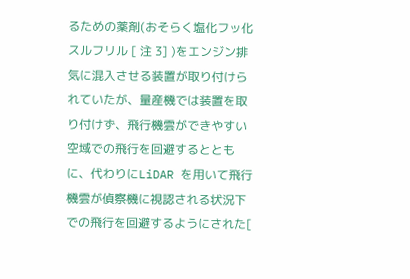るための薬剤(おそらく塩化フッ化スルフリル [ 注 3] )をエンジン排気に混入させる装置が取り付けられていたが、量産機では装置を取り付けず、飛行機雲ができやすい空域での飛行を回避するとともに、代わりにLiDAR を用いて飛行機雲が偵察機に視認される状況下での飛行を回避するようにされた[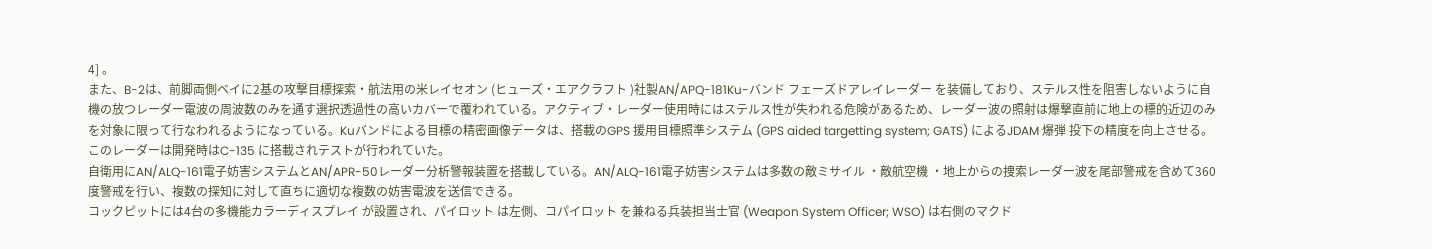4] 。
また、B-2は、前脚両側ベイに2基の攻撃目標探索・航法用の米レイセオン (ヒューズ・エアクラフト )社製AN/APQ-181Ku-バンド フェーズドアレイレーダー を装備しており、ステルス性を阻害しないように自機の放つレーダー電波の周波数のみを通す選択透過性の高いカバーで覆われている。アクティブ・レーダー使用時にはステルス性が失われる危険があるため、レーダー波の照射は爆撃直前に地上の標的近辺のみを対象に限って行なわれるようになっている。Kuバンドによる目標の精密画像データは、搭載のGPS 援用目標照準システム (GPS aided targetting system; GATS) によるJDAM 爆弾 投下の精度を向上させる。このレーダーは開発時はC-135 に搭載されテストが行われていた。
自衛用にAN/ALQ-161電子妨害システムとAN/APR-50レーダー分析警報装置を搭載している。AN/ALQ-161電子妨害システムは多数の敵ミサイル ・敵航空機 ・地上からの捜索レーダー波を尾部警戒を含めて360度警戒を行い、複数の探知に対して直ちに適切な複数の妨害電波を送信できる。
コックピットには4台の多機能カラーディスプレイ が設置され、パイロット は左側、コパイロット を兼ねる兵装担当士官 (Weapon System Officer; WSO) は右側のマクド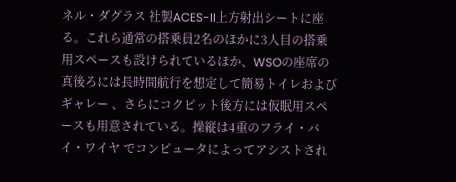ネル・ダグラス 社製ACES-II上方射出シートに座る。これら通常の搭乗員2名のほかに3人目の搭乗用スペースも設けられているほか、WSOの座席の真後ろには長時間航行を想定して簡易トイレおよびギャレー 、さらにコクピット後方には仮眠用スペースも用意されている。操縦は4重のフライ・バイ・ワイヤ でコンピュータによってアシストされ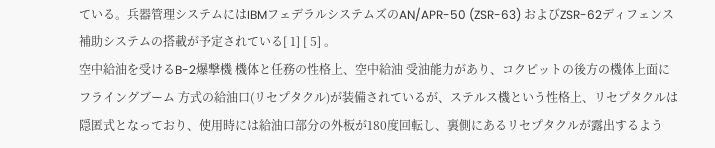ている。兵器管理システムにはIBMフェデラルシステムズのAN/APR-50 (ZSR-63) およびZSR-62ディフェンス補助システムの搭載が予定されている[ 1] [ 5] 。
空中給油を受けるB-2爆撃機 機体と任務の性格上、空中給油 受油能力があり、コクピットの後方の機体上面にフライングブーム 方式の給油口(リセプタクル)が装備されているが、ステルス機という性格上、リセプタクルは隠匿式となっており、使用時には給油口部分の外板が180度回転し、裏側にあるリセプタクルが露出するよう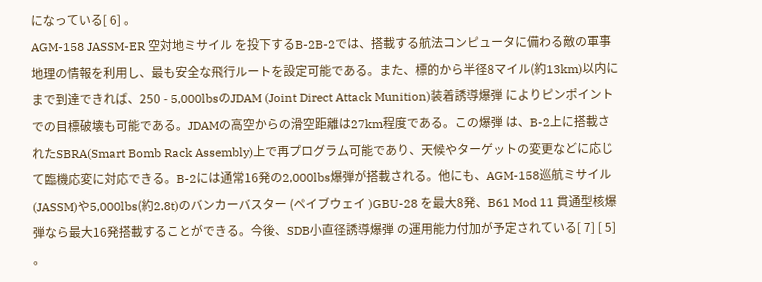になっている[ 6] 。
AGM-158 JASSM-ER 空対地ミサイル を投下するB-2B-2では、搭載する航法コンピュータに備わる敵の軍事地理の情報を利用し、最も安全な飛行ルートを設定可能である。また、標的から半径8マイル(約13km)以内にまで到達できれば、250 - 5,000lbsのJDAM (Joint Direct Attack Munition)装着誘導爆弾 によりピンポイントでの目標破壊も可能である。JDAMの高空からの滑空距離は27km程度である。この爆弾 は、B-2上に搭載されたSBRA(Smart Bomb Rack Assembly)上で再プログラム可能であり、天候やターゲットの変更などに応じて臨機応変に対応できる。B-2には通常16発の2,000lbs爆弾が搭載される。他にも、AGM-158巡航ミサイル (JASSM)や5,000lbs(約2.8t)のバンカーバスター (ペイブウェイ )GBU-28 を最大8発、B61 Mod 11 貫通型核爆弾なら最大16発搭載することができる。今後、SDB小直径誘導爆弾 の運用能力付加が予定されている[ 7] [ 5] 。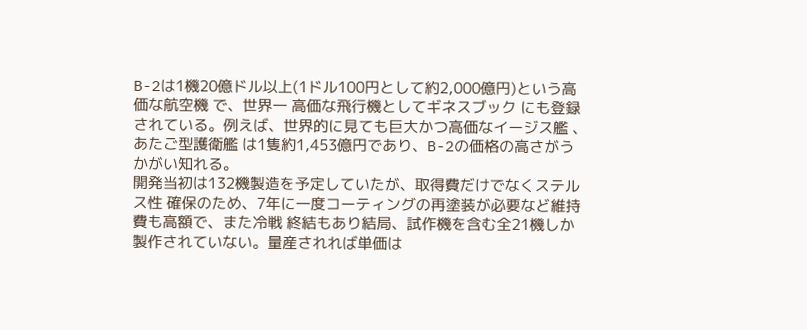B-2は1機20億ドル以上(1ドル100円として約2,000億円)という高価な航空機 で、世界一 高価な飛行機としてギネスブック にも登録されている。例えば、世界的に見ても巨大かつ高価なイージス艦 、あたご型護衛艦 は1隻約1,453億円であり、B-2の価格の高さがうかがい知れる。
開発当初は132機製造を予定していたが、取得費だけでなくステルス性 確保のため、7年に一度コーティングの再塗装が必要など維持費も高額で、また冷戦 終結もあり結局、試作機を含む全21機しか製作されていない。量産されれば単価は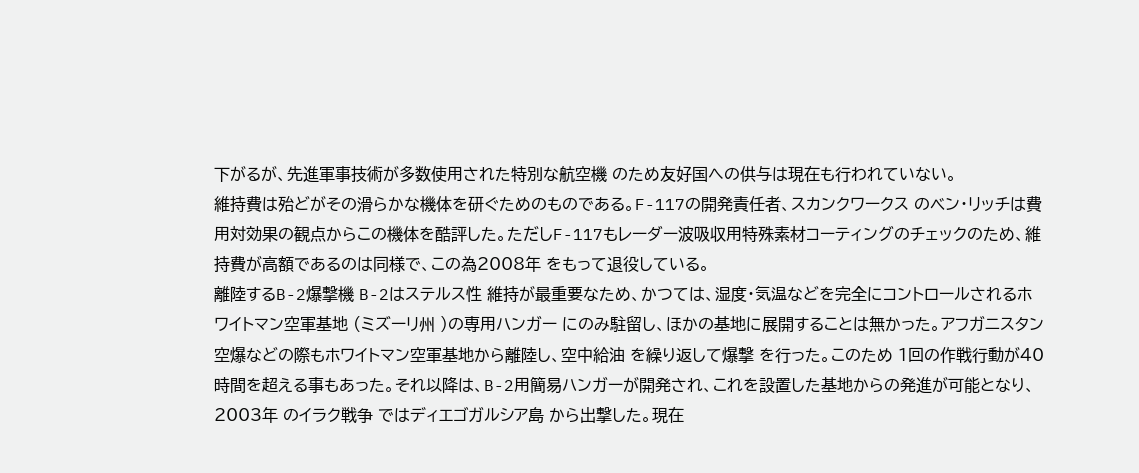下がるが、先進軍事技術が多数使用された特別な航空機 のため友好国への供与は現在も行われていない。
維持費は殆どがその滑らかな機体を研ぐためのものである。F-117の開発責任者、スカンクワークス のベン・リッチは費用対効果の観点からこの機体を酷評した。ただしF-117もレーダー波吸収用特殊素材コーティングのチェックのため、維持費が高額であるのは同様で、この為2008年 をもって退役している。
離陸するB-2爆撃機 B-2はステルス性 維持が最重要なため、かつては、湿度・気温などを完全にコントロールされるホワイトマン空軍基地 (ミズーリ州 )の専用ハンガー にのみ駐留し、ほかの基地に展開することは無かった。アフガニスタン 空爆などの際もホワイトマン空軍基地から離陸し、空中給油 を繰り返して爆撃 を行った。このため 1回の作戦行動が40時間を超える事もあった。それ以降は、B-2用簡易ハンガーが開発され、これを設置した基地からの発進が可能となり、2003年 のイラク戦争 ではディエゴガルシア島 から出撃した。現在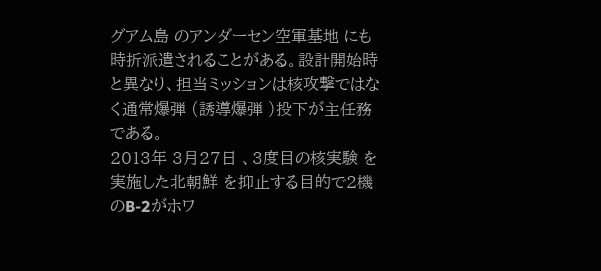グアム島 のアンダーセン空軍基地 にも時折派遣されることがある。設計開始時と異なり、担当ミッションは核攻撃ではなく通常爆弾 (誘導爆弾 )投下が主任務である。
2013年 3月27日 、3度目の核実験 を実施した北朝鮮 を抑止する目的で2機のB-2がホワ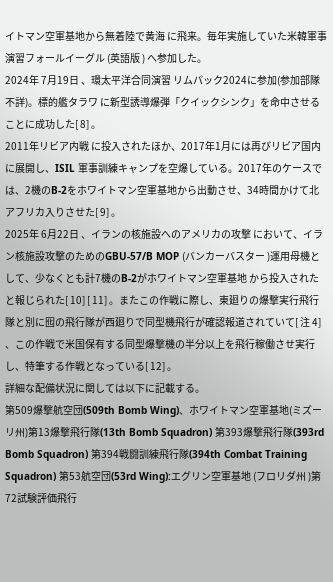イトマン空軍基地から無着陸で黄海 に飛来。毎年実施していた米韓軍事演習フォールイーグル (英語版 ) へ参加した。
2024年 7月19日 、環太平洋合同演習 リムパック2024に参加(参加部隊不詳)。標的艦タラワ に新型誘導爆弾「クイックシンク」を命中させることに成功した[ 8] 。
2011年リビア内戦 に投入されたほか、2017年1月には再びリビア国内に展開し、ISIL 軍事訓練キャンプを空爆している。2017年のケースでは、2機のB-2をホワイトマン空軍基地から出動させ、34時間かけて北アフリカ入りさせた[ 9] 。
2025年 6月22日 、イランの核施設へのアメリカの攻撃 において、イラン核施設攻撃のためのGBU-57/B MOP (バンカーバスター )運用母機として、少なくとも計7機のB-2がホワイトマン空軍基地 から投入されたと報じられた[ 10] [ 11] 。またこの作戦に際し、東廻りの爆撃実行飛行隊と別に囮の飛行隊が西廻りで同型機飛行が確認報道されていて[ 注 4] 、この作戦で米国保有する同型爆撃機の半分以上を飛行稼働させ実行し、特筆する作戦となっている[ 12] 。
詳細な配備状況に関しては以下に記載する。
第509爆撃航空団(509th Bomb Wing)、ホワイトマン空軍基地(ミズーリ州)第13爆撃飛行隊(13th Bomb Squadron) 第393爆撃飛行隊(393rd Bomb Squadron) 第394戦闘訓練飛行隊(394th Combat Training Squadron) 第53航空団(53rd Wing):エグリン空軍基地 (フロリダ州 )第72試験評価飛行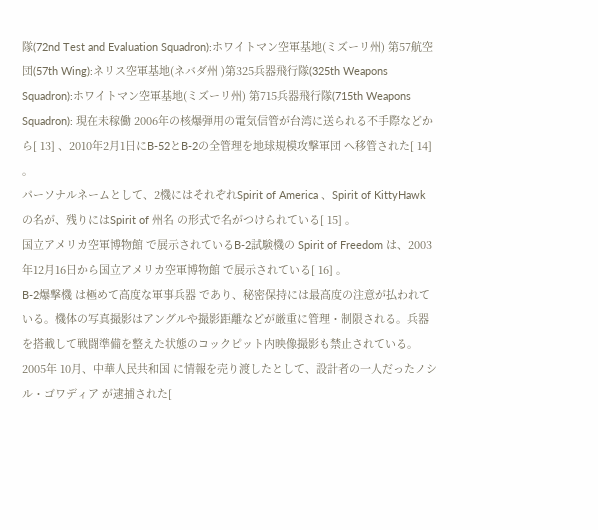隊(72nd Test and Evaluation Squadron):ホワイトマン空軍基地(ミズーリ州) 第57航空団(57th Wing):ネリス空軍基地(ネバダ州 )第325兵器飛行隊(325th Weapons Squadron):ホワイトマン空軍基地(ミズーリ州) 第715兵器飛行隊(715th Weapons Squadron): 現在未稼働 2006年の核爆弾用の電気信管が台湾に送られる不手際などから[ 13] 、2010年2月1日にB-52とB-2の全管理を地球規模攻撃軍団 へ移管された[ 14] 。
パーソナルネームとして、2機にはそれぞれSpirit of America 、Spirit of KittyHawk の名が、残りにはSpirit of 州名 の形式で名がつけられている[ 15] 。
国立アメリカ空軍博物館 で展示されているB-2試験機の Spirit of Freedom は、2003年12月16日から国立アメリカ空軍博物館 で展示されている[ 16] 。
B-2爆撃機 は極めて高度な軍事兵器 であり、秘密保持には最高度の注意が払われている。機体の写真撮影はアングルや撮影距離などが厳重に管理・制限される。兵器を搭載して戦闘準備を整えた状態のコックピット内映像撮影も禁止されている。
2005年 10月、中華人民共和国 に情報を売り渡したとして、設計者の一人だったノシル・ゴワディア が逮捕された[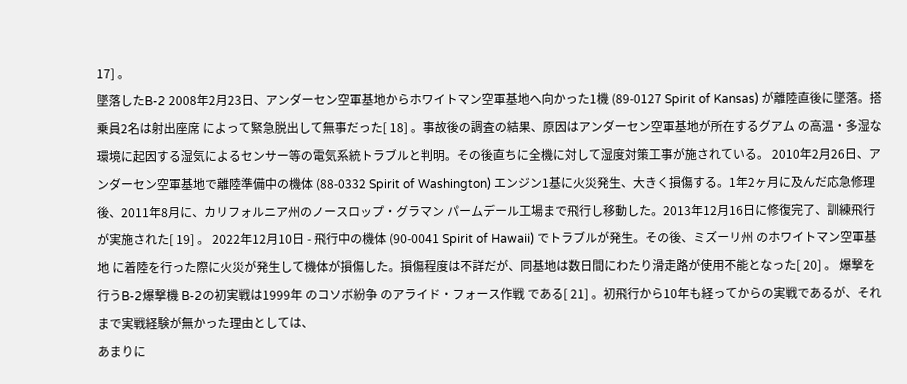17] 。
墜落したB-2 2008年2月23日、アンダーセン空軍基地からホワイトマン空軍基地へ向かった1機 (89-0127 Spirit of Kansas) が離陸直後に墜落。搭乗員2名は射出座席 によって緊急脱出して無事だった[ 18] 。事故後の調査の結果、原因はアンダーセン空軍基地が所在するグアム の高温・多湿な環境に起因する湿気によるセンサー等の電気系統トラブルと判明。その後直ちに全機に対して湿度対策工事が施されている。 2010年2月26日、アンダーセン空軍基地で離陸準備中の機体 (88-0332 Spirit of Washington) エンジン1基に火災発生、大きく損傷する。1年2ヶ月に及んだ応急修理後、2011年8月に、カリフォルニア州のノースロップ・グラマン パームデール工場まで飛行し移動した。2013年12月16日に修復完了、訓練飛行が実施された[ 19] 。 2022年12月10日 - 飛行中の機体 (90-0041 Spirit of Hawaii) でトラブルが発生。その後、ミズーリ州 のホワイトマン空軍基地 に着陸を行った際に火災が発生して機体が損傷した。損傷程度は不詳だが、同基地は数日間にわたり滑走路が使用不能となった[ 20] 。 爆撃を行うB-2爆撃機 B-2の初実戦は1999年 のコソボ紛争 のアライド・フォース作戦 である[ 21] 。初飛行から10年も経ってからの実戦であるが、それまで実戦経験が無かった理由としては、
あまりに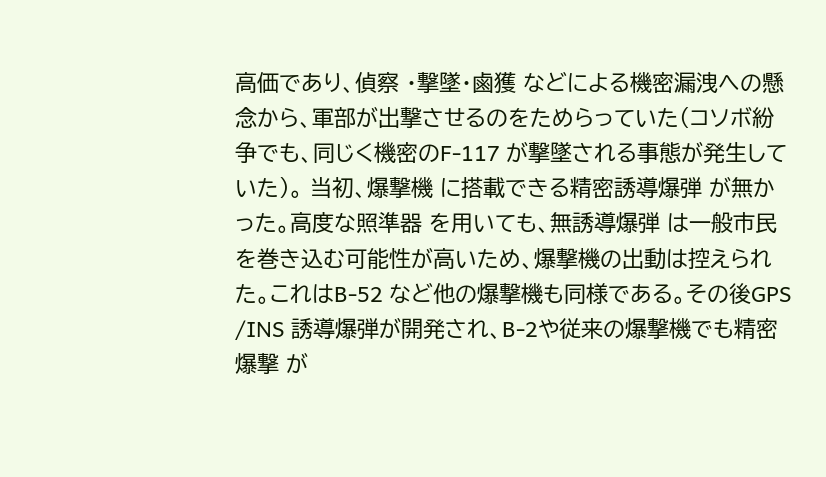高価であり、偵察 ・撃墜・鹵獲 などによる機密漏洩への懸念から、軍部が出撃させるのをためらっていた(コソボ紛争でも、同じく機密のF-117 が撃墜される事態が発生していた)。 当初、爆撃機 に搭載できる精密誘導爆弾 が無かった。高度な照準器 を用いても、無誘導爆弾 は一般市民を巻き込む可能性が高いため、爆撃機の出動は控えられた。これはB-52 など他の爆撃機も同様である。その後GPS /INS 誘導爆弾が開発され、B-2や従来の爆撃機でも精密爆撃 が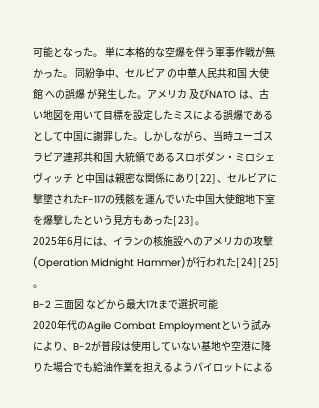可能となった。 単に本格的な空爆を伴う軍事作戦が無かった。 同紛争中、セルビア の中華人民共和国 大使館 への誤爆 が発生した。アメリカ 及びNATO は、古い地図を用いて目標を設定したミスによる誤爆であるとして中国に謝罪した。しかしながら、当時ユーゴスラビア連邦共和国 大統領であるスロボダン・ミロシェヴィッチ と中国は親密な関係にあり[ 22] 、セルビアに撃墜されたF-117の残骸を運んでいた中国大使館地下室を爆撃したという見方もあった[ 23] 。
2025年6月には、イランの核施設へのアメリカの攻撃 (Operation Midnight Hammer)が行われた[ 24] [ 25] 。
B-2 三面図 などから最大17tまで選択可能
2020年代のAgile Combat Employmentという試みにより、B-2が普段は使用していない基地や空港に降りた場合でも給油作業を担えるようパイロットによる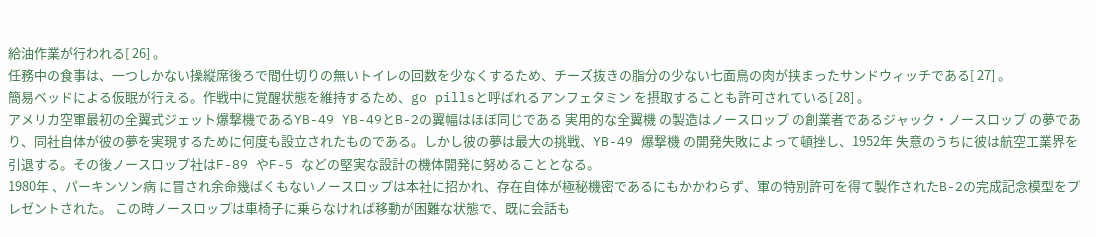給油作業が行われる[ 26] 。
任務中の食事は、一つしかない操縦席後ろで間仕切りの無いトイレの回数を少なくするため、チーズ抜きの脂分の少ない七面鳥の肉が挟まったサンドウィッチである[ 27] 。
簡易ベッドによる仮眠が行える。作戦中に覚醒状態を維持するため、go pillsと呼ばれるアンフェタミン を摂取することも許可されている[ 28] 。
アメリカ空軍最初の全翼式ジェット爆撃機であるYB-49 YB-49とB-2の翼幅はほぼ同じである 実用的な全翼機 の製造はノースロップ の創業者であるジャック・ノースロップ の夢であり、同社自体が彼の夢を実現するために何度も設立されたものである。しかし彼の夢は最大の挑戦、YB-49 爆撃機 の開発失敗によって頓挫し、1952年 失意のうちに彼は航空工業界を引退する。その後ノースロップ社はF-89 やF-5 などの堅実な設計の機体開発に努めることとなる。
1980年 、パーキンソン病 に冒され余命幾ばくもないノースロップは本社に招かれ、存在自体が極秘機密であるにもかかわらず、軍の特別許可を得て製作されたB-2の完成記念模型をプレゼントされた。 この時ノースロップは車椅子に乗らなければ移動が困難な状態で、既に会話も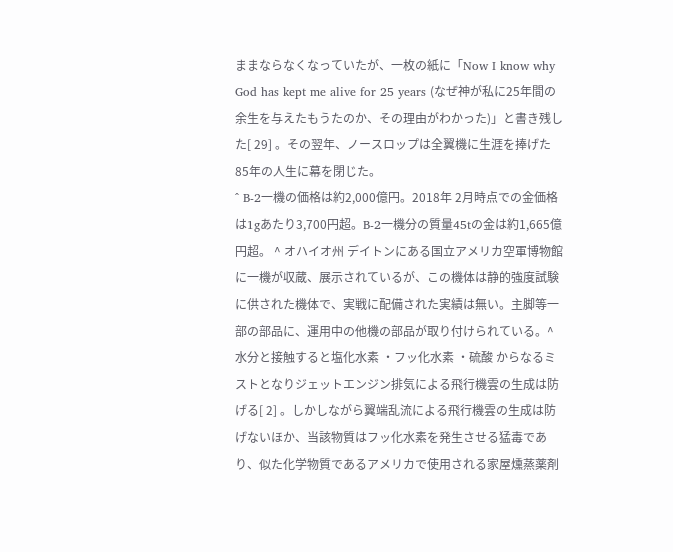ままならなくなっていたが、一枚の紙に「Now I know why God has kept me alive for 25 years (なぜ神が私に25年間の余生を与えたもうたのか、その理由がわかった)」と書き残した[ 29] 。その翌年、ノースロップは全翼機に生涯を捧げた85年の人生に幕を閉じた。
^ B-2一機の価格は約2,000億円。2018年 2月時点での金価格は1gあたり3,700円超。B-2一機分の質量45tの金は約1,665億円超。 ^ オハイオ州 デイトンにある国立アメリカ空軍博物館 に一機が収蔵、展示されているが、この機体は静的強度試験に供された機体で、実戦に配備された実績は無い。主脚等一部の部品に、運用中の他機の部品が取り付けられている。^ 水分と接触すると塩化水素 ・フッ化水素 ・硫酸 からなるミストとなりジェットエンジン排気による飛行機雲の生成は防げる[ 2] 。しかしながら翼端乱流による飛行機雲の生成は防げないほか、当該物質はフッ化水素を発生させる猛毒であり、似た化学物質であるアメリカで使用される家屋燻蒸薬剤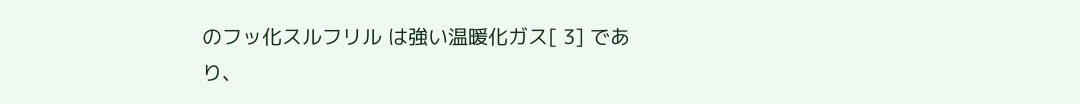のフッ化スルフリル は強い温暖化ガス[ 3] であり、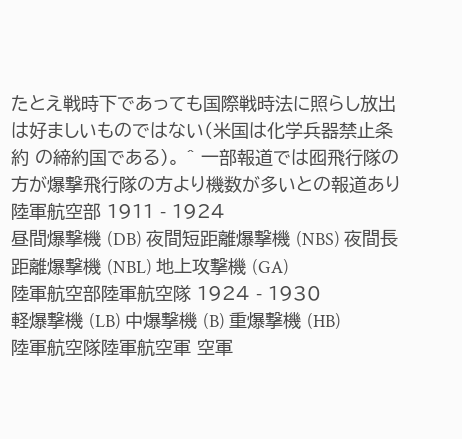たとえ戦時下であっても国際戦時法に照らし放出は好ましいものではない(米国は化学兵器禁止条約 の締約国である)。 ^ 一部報道では囮飛行隊の方が爆撃飛行隊の方より機数が多いとの報道あり 陸軍航空部 1911 - 1924
昼間爆撃機 (DB) 夜間短距離爆撃機 (NBS) 夜間長距離爆撃機 (NBL) 地上攻撃機 (GA)
陸軍航空部陸軍航空隊 1924 - 1930
軽爆撃機 (LB) 中爆撃機 (B) 重爆撃機 (HB)
陸軍航空隊陸軍航空軍 空軍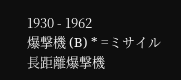1930 - 1962
爆撃機 (B) * =ミサイル 長距離爆撃機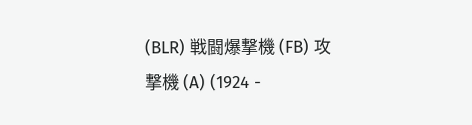(BLR) 戦闘爆撃機 (FB) 攻撃機 (A) (1924 -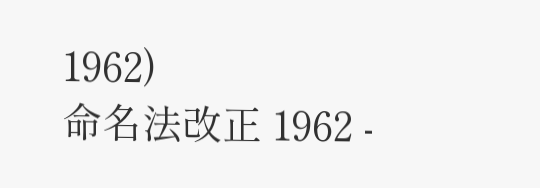1962)
命名法改正 1962 -